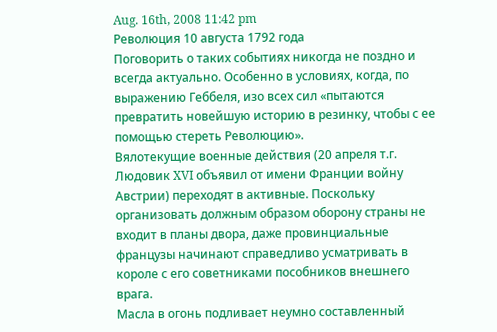Aug. 16th, 2008 11:42 pm
Революция 10 августа 1792 года
Поговорить о таких событиях никогда не поздно и всегда актуально. Особенно в условиях, когда, по выражению Геббеля, изо всех сил «пытаются превратить новейшую историю в резинку, чтобы с ее помощью стереть Революцию».
Вялотекущие военные действия (20 апреля т.г. Людовик XVI объявил от имени Франции войну Австрии) переходят в активные. Поскольку организовать должным образом оборону страны не входит в планы двора, даже провинциальные французы начинают справедливо усматривать в короле с его советниками пособников внешнего врага.
Масла в огонь подливает неумно составленный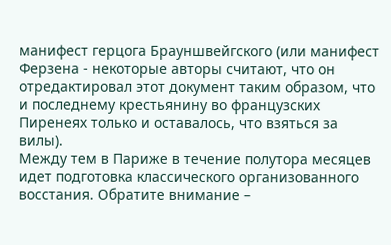манифест герцога Брауншвейгского (или манифест Ферзена - некоторые авторы считают, что он отредактировал этот документ таким образом, что и последнему крестьянину во французских Пиренеях только и оставалось, что взяться за вилы).
Между тем в Париже в течение полутора месяцев идет подготовка классического организованного восстания. Обратите внимание –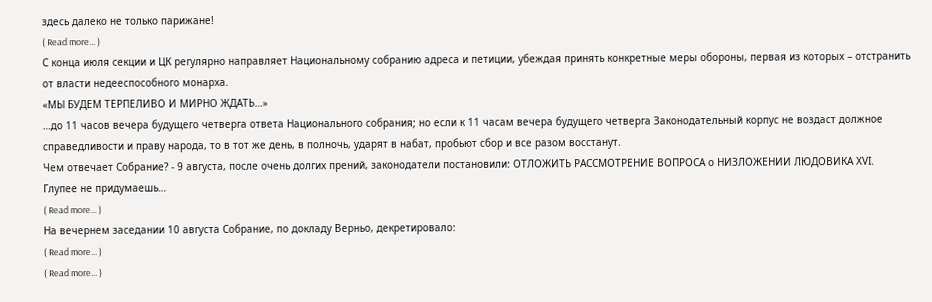здесь далеко не только парижане!
( Read more... )
С конца июля секции и ЦК регулярно направляет Национальному собранию адреса и петиции, убеждая принять конкретные меры обороны, первая из которых – отстранить от власти недееспособного монарха.
«МЫ БУДЕМ ТЕРПЕЛИВО И МИРНО ЖДАТЬ…»
…до 11 часов вечера будущего четверга ответа Национального собрания; но если к 11 часам вечера будущего четверга Законодательный корпус не воздаст должное справедливости и праву народа, то в тот же день, в полночь, ударят в набат, пробьют сбор и все разом восстанут.
Чем отвечает Собрание? - 9 августа, после очень долгих прений, законодатели постановили: ОТЛОЖИТЬ РАССМОТРЕНИЕ ВОПРОСА о НИЗЛОЖЕНИИ ЛЮДОВИКА ХVI.
Глупее не придумаешь…
( Read more... )
На вечернем заседании 10 августа Собрание, по докладу Верньо, декретировало:
( Read more... )
( Read more... )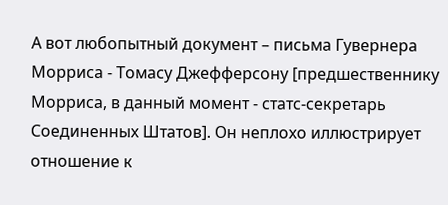А вот любопытный документ – письма Гувернера Морриса - Томасу Джефферсону [предшественнику Морриса, в данный момент - статс-секретарь Соединенных Штатов]. Он неплохо иллюстрирует отношение к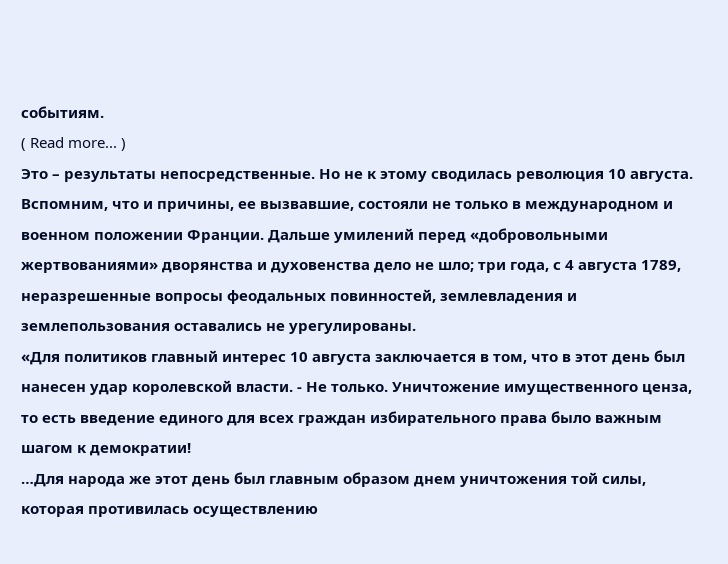событиям.
( Read more... )
Это – результаты непосредственные. Но не к этому сводилась революция 10 августа.
Вспомним, что и причины, ее вызвавшие, состояли не только в международном и военном положении Франции. Дальше умилений перед «добровольными жертвованиями» дворянства и духовенства дело не шло; три года, с 4 августа 1789, неразрешенные вопросы феодальных повинностей, землевладения и землепользования оставались не урегулированы.
«Для политиков главный интерес 10 августа заключается в том, что в этот день был нанесен удар королевской власти. - Не только. Уничтожение имущественного ценза, то есть введение единого для всех граждан избирательного права было важным шагом к демократии!
…Для народа же этот день был главным образом днем уничтожения той силы, которая противилась осуществлению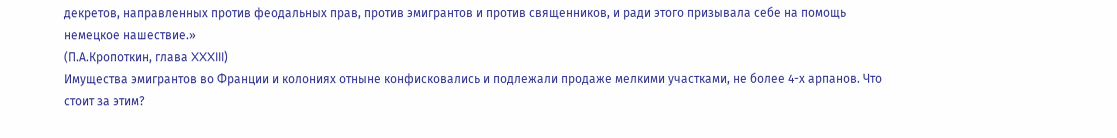декретов, направленных против феодальных прав, против эмигрантов и против священников, и ради этого призывала себе на помощь немецкое нашествие.»
(П.А.Кропоткин, глава XXXIII)
Имущества эмигрантов во Франции и колониях отныне конфисковались и подлежали продаже мелкими участками, не более 4-х арпанов. Что стоит за этим?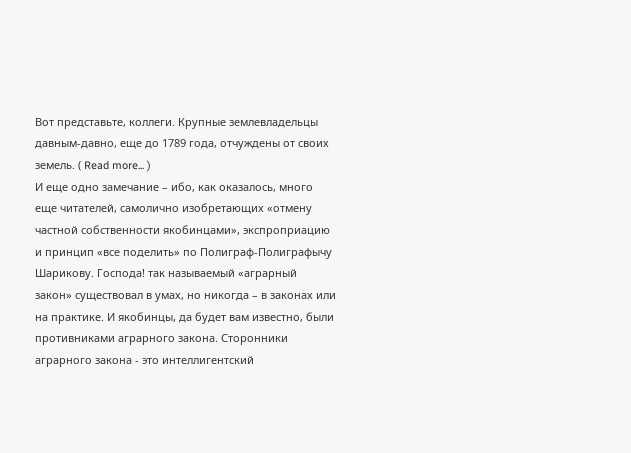Вот представьте, коллеги. Крупные землевладельцы давным-давно, еще до 1789 года, отчуждены от своих земель. ( Read more... )
И еще одно замечание – ибо, как оказалось, много еще читателей, самолично изобретающих «отмену частной собственности якобинцами», экспроприацию и принцип «все поделить» по Полиграф-Полиграфычу Шарикову. Господа! так называемый «аграрный закон» существовал в умах, но никогда – в законах или на практике. И якобинцы, да будет вам известно, были противниками аграрного закона. Сторонники аграрного закона - это интеллигентский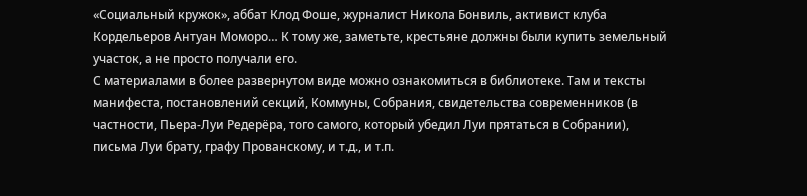«Социальный кружок», аббат Клод Фоше, журналист Никола Бонвиль, активист клуба Кордельеров Антуан Моморо… К тому же, заметьте, крестьяне должны были купить земельный участок, а не просто получали его.
С материалами в более развернутом виде можно ознакомиться в библиотеке. Там и тексты манифеста, постановлений секций, Коммуны, Собрания, свидетельства современников (в частности, Пьера-Луи Редерёра, того самого, который убедил Луи прятаться в Собрании), письма Луи брату, графу Прованскому, и т.д., и т.п.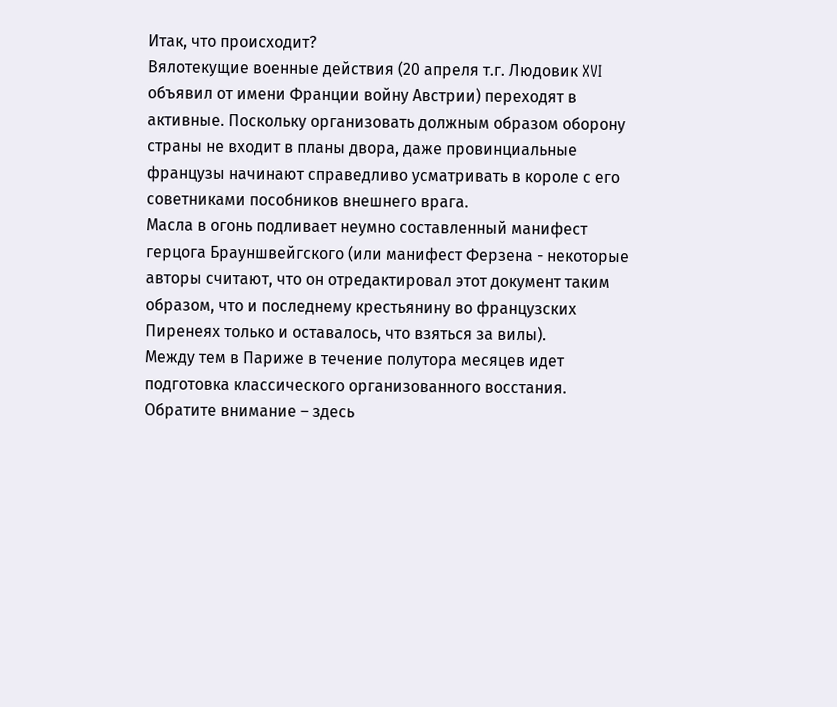Итак, что происходит?
Вялотекущие военные действия (20 апреля т.г. Людовик XVI объявил от имени Франции войну Австрии) переходят в активные. Поскольку организовать должным образом оборону страны не входит в планы двора, даже провинциальные французы начинают справедливо усматривать в короле с его советниками пособников внешнего врага.
Масла в огонь подливает неумно составленный манифест герцога Брауншвейгского (или манифест Ферзена - некоторые авторы считают, что он отредактировал этот документ таким образом, что и последнему крестьянину во французских Пиренеях только и оставалось, что взяться за вилы).
Между тем в Париже в течение полутора месяцев идет подготовка классического организованного восстания. Обратите внимание – здесь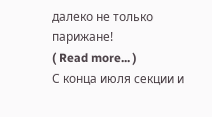далеко не только парижане!
( Read more... )
С конца июля секции и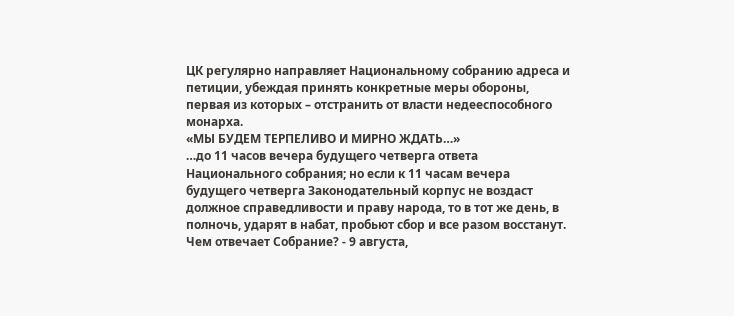ЦК регулярно направляет Национальному собранию адреса и петиции, убеждая принять конкретные меры обороны, первая из которых – отстранить от власти недееспособного монарха.
«МЫ БУДЕМ ТЕРПЕЛИВО И МИРНО ЖДАТЬ…»
…до 11 часов вечера будущего четверга ответа Национального собрания; но если к 11 часам вечера будущего четверга Законодательный корпус не воздаст должное справедливости и праву народа, то в тот же день, в полночь, ударят в набат, пробьют сбор и все разом восстанут.
Чем отвечает Собрание? - 9 августа,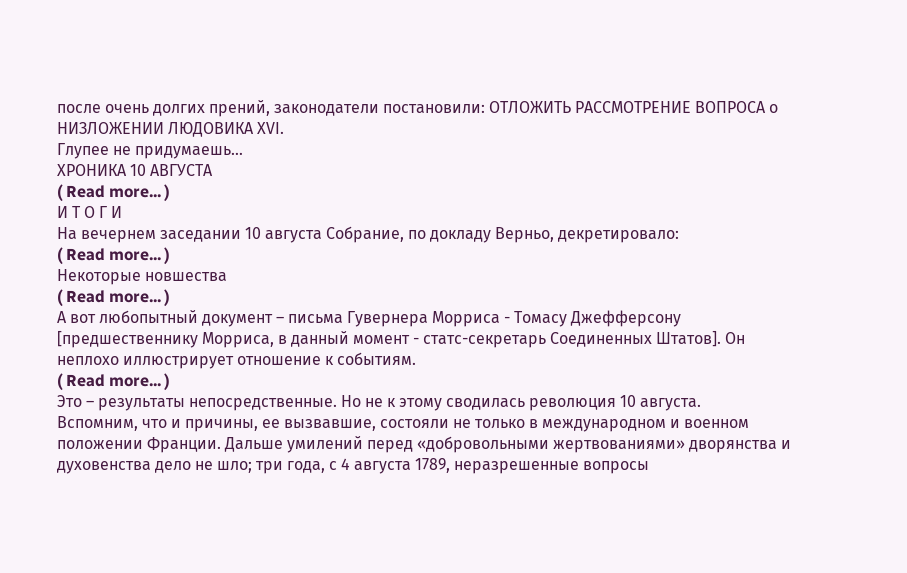после очень долгих прений, законодатели постановили: ОТЛОЖИТЬ РАССМОТРЕНИЕ ВОПРОСА о НИЗЛОЖЕНИИ ЛЮДОВИКА ХVI.
Глупее не придумаешь…
ХРОНИКА 10 АВГУСТА
( Read more... )
И Т О Г И
На вечернем заседании 10 августа Собрание, по докладу Верньо, декретировало:
( Read more... )
Некоторые новшества
( Read more... )
А вот любопытный документ – письма Гувернера Морриса - Томасу Джефферсону [предшественнику Морриса, в данный момент - статс-секретарь Соединенных Штатов]. Он неплохо иллюстрирует отношение к событиям.
( Read more... )
Это – результаты непосредственные. Но не к этому сводилась революция 10 августа.
Вспомним, что и причины, ее вызвавшие, состояли не только в международном и военном положении Франции. Дальше умилений перед «добровольными жертвованиями» дворянства и духовенства дело не шло; три года, с 4 августа 1789, неразрешенные вопросы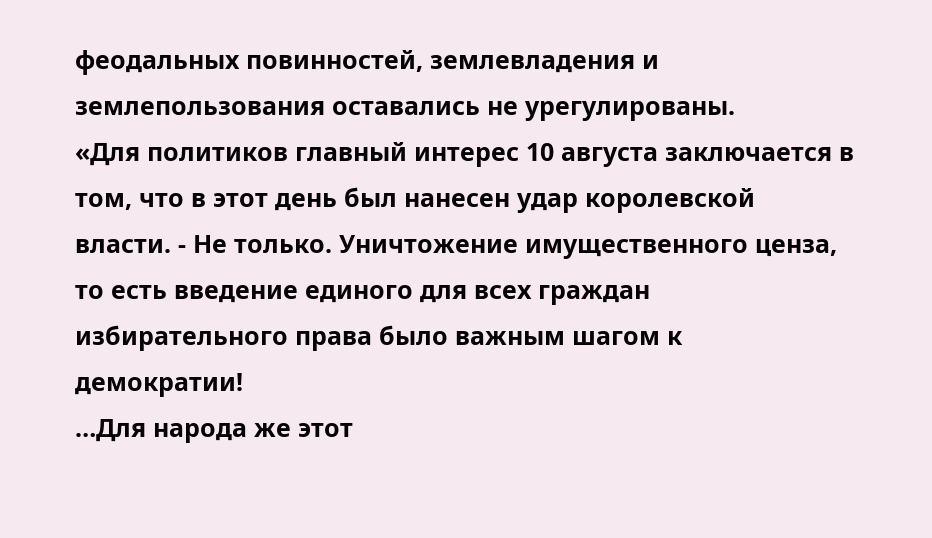феодальных повинностей, землевладения и землепользования оставались не урегулированы.
«Для политиков главный интерес 10 августа заключается в том, что в этот день был нанесен удар королевской власти. - Не только. Уничтожение имущественного ценза, то есть введение единого для всех граждан избирательного права было важным шагом к демократии!
…Для народа же этот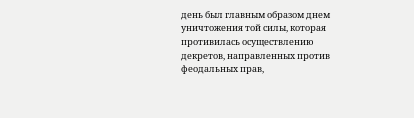день был главным образом днем уничтожения той силы, которая противилась осуществлению декретов, направленных против феодальных прав,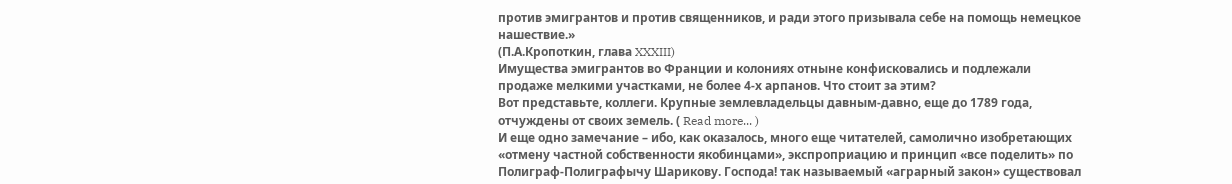против эмигрантов и против священников, и ради этого призывала себе на помощь немецкое нашествие.»
(П.А.Кропоткин, глава XXXIII)
Имущества эмигрантов во Франции и колониях отныне конфисковались и подлежали продаже мелкими участками, не более 4-х арпанов. Что стоит за этим?
Вот представьте, коллеги. Крупные землевладельцы давным-давно, еще до 1789 года, отчуждены от своих земель. ( Read more... )
И еще одно замечание – ибо, как оказалось, много еще читателей, самолично изобретающих «отмену частной собственности якобинцами», экспроприацию и принцип «все поделить» по Полиграф-Полиграфычу Шарикову. Господа! так называемый «аграрный закон» существовал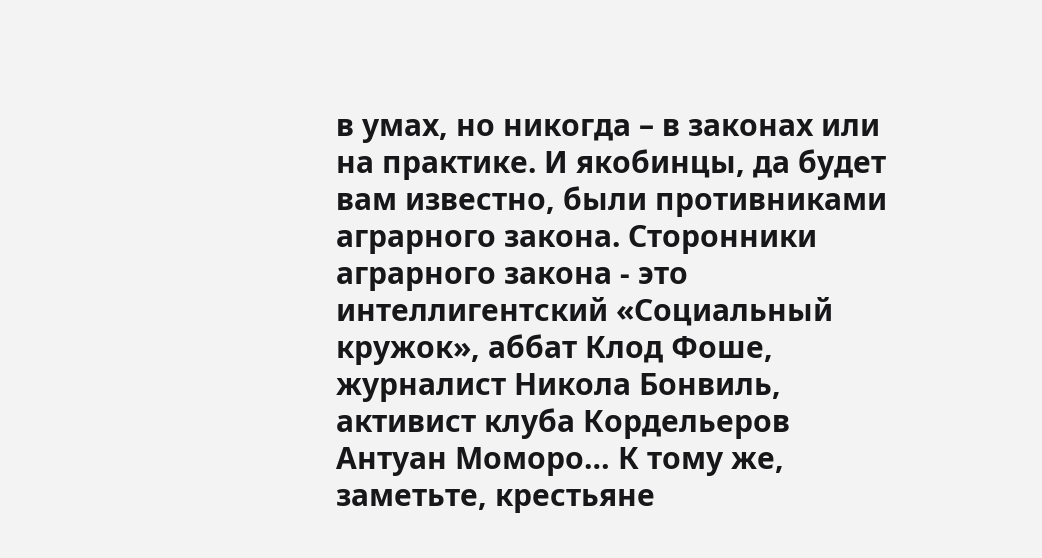в умах, но никогда – в законах или на практике. И якобинцы, да будет вам известно, были противниками аграрного закона. Сторонники аграрного закона - это интеллигентский «Социальный кружок», аббат Клод Фоше, журналист Никола Бонвиль, активист клуба Кордельеров Антуан Моморо… К тому же, заметьте, крестьяне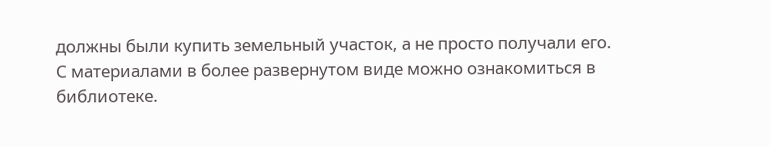должны были купить земельный участок, а не просто получали его.
С материалами в более развернутом виде можно ознакомиться в библиотеке.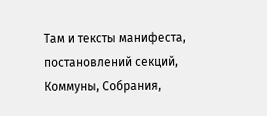Там и тексты манифеста, постановлений секций, Коммуны, Собрания,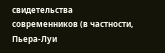свидетельства современников (в частности, Пьера-Луи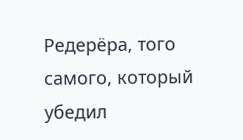Редерёра, того самого, который убедил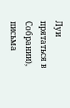Луи прятаться в Собрании), письма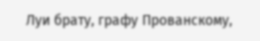Луи брату, графу Прованскому,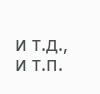и т.д., и т.п.